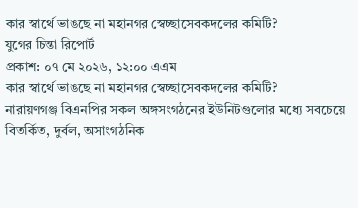কার স্বার্থে ভাঙছে না মহানগর স্বেচ্ছাসেবকদলের কমিটি?
যুগের চিন্তা রিপোর্ট
প্রকাশ: ০৭ মে ২০২৬, ১২:০০ এএম
কার স্বার্থে ভাঙছে না মহানগর স্বেচ্ছাসেবকদলের কমিটি?
নারায়ণগঞ্জ বিএনপির সকল অঙ্গসংগঠনের ইউনিটগুলোর মধ্যে সবচেয়ে বিতর্কিত, দুর্বল, অসাংগঠনিক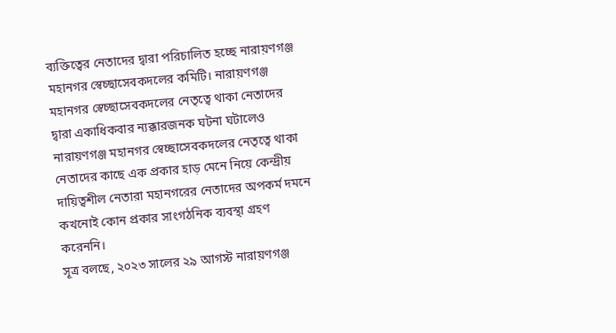ব্যক্তিত্বের নেতাদের দ্বারা পরিচালিত হচ্ছে নারায়ণগঞ্জ মহানগর স্বেচ্ছাসেবকদলের কমিটি। নারায়ণগঞ্জ মহানগর স্বেচ্ছাসেবকদলের নেতৃত্বে থাকা নেতাদের দ্বারা একাধিকবার ন্যক্কারজনক ঘটনা ঘটালেও নারায়ণগঞ্জ মহানগর স্বেচ্ছাসেবকদলের নেতৃত্বে থাকা নেতাদের কাছে এক প্রকার হাড় মেনে নিয়ে কেন্দ্রীয় দায়িত্বশীল নেতারা মহানগরের নেতাদের অপকর্ম দমনে কখনোই কোন প্রকার সাংগঠনিক ব্যবস্থা গ্রহণ করেননি।
সূত্র বলছে, ২০২৩ সালের ২৯ আগস্ট নারায়ণগঞ্জ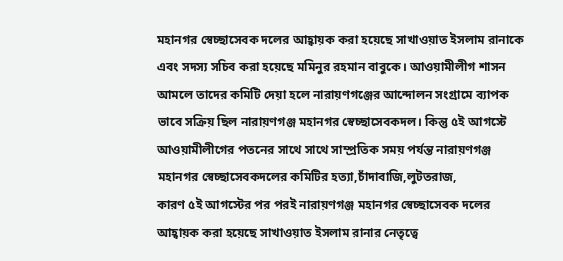মহানগর স্বেচ্ছাসেবক দলের আহ্বায়ক করা হয়েছে সাখাওয়াত ইসলাম রানাকে এবং সদস্য সচিব করা হয়েছে মমিনুর রহমান বাবুকে। আওয়ামীলীগ শাসন আমলে তাদের কমিটি দেয়া হলে নারায়ণগঞ্জের আন্দোলন সংগ্রামে ব্যাপক ভাবে সক্রিয় ছিল নারায়ণগঞ্জ মহানগর স্বেচ্ছাসেবকদল। কিন্তু ৫ই আগস্টে আওয়ামীলীগের পতনের সাথে সাথে সাম্প্রতিক সময় পর্যন্ত নারায়ণগঞ্জ মহানগর স্বেচ্ছাসেবকদলের কমিটির হত্যা,চাঁদাবাজি,লুটতরাজ,
কারণ ৫ই আগস্টের পর পরই নারায়ণগঞ্জ মহানগর স্বেচ্ছাসেবক দলের আহ্বায়ক করা হয়েছে সাখাওয়াত ইসলাম রানার নেতৃত্বে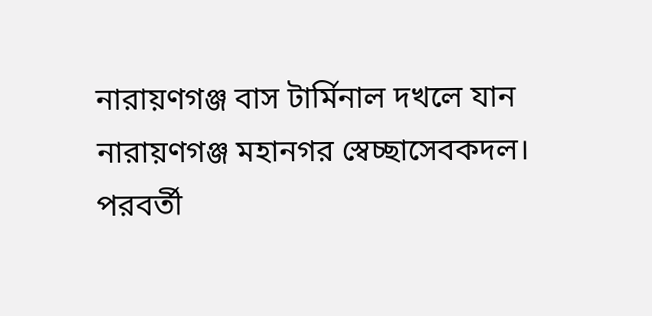নারায়ণগঞ্জ বাস টার্মিনাল দখলে যান নারায়ণগঞ্জ মহানগর স্বেচ্ছাসেবকদল। পরবর্তী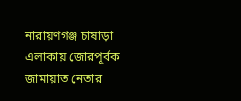নারায়ণগঞ্জ চাষাড়া এলাকায় জোরপূর্বক জামায়াত নেতার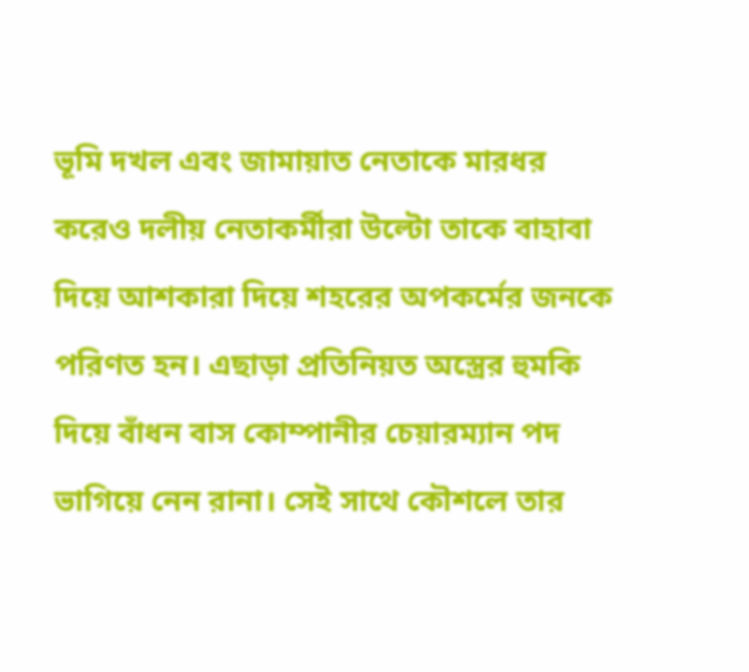ভূমি দখল এবং জামায়াত নেতাকে মারধর করেও দলীয় নেতাকর্মীরা উল্টো তাকে বাহাবা দিয়ে আশকারা দিয়ে শহরের অপকর্মের জনকে পরিণত হন। এছাড়া প্রতিনিয়ত অস্ত্রের হুমকি দিয়ে বাঁধন বাস কোম্পানীর চেয়ারম্যান পদ ভাগিয়ে নেন রানা। সেই সাথে কৌশলে তার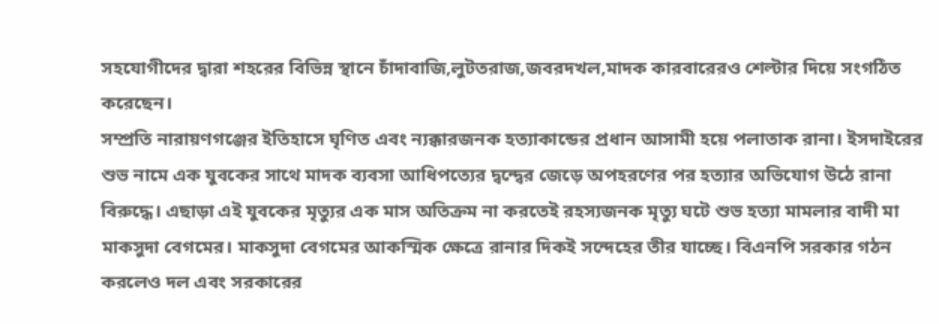সহযোগীদের দ্বারা শহরের বিভিন্ন স্থানে চাঁদাবাজি,লুটতরাজ,জবরদখল,মাদক কারবারেরও শেল্টার দিয়ে সংগঠিত করেছেন।
সম্প্রতি নারায়ণগঞ্জের ইতিহাসে ঘৃণিত এবং ন্যক্কারজনক হত্যাকান্ডের প্রধান আসামী হয়ে পলাতাক রানা। ইসদাইরের শুভ নামে এক যুবকের সাথে মাদক ব্যবসা আধিপত্যের দ্বন্দ্বের জেড়ে অপহরণের পর হত্যার অভিযোগ উঠে রানা বিরুদ্ধে। এছাড়া এই যুবকের মৃত্যুর এক মাস অতিক্রম না করতেই রহস্যজনক মৃত্যু ঘটে শুভ হত্যা মামলার বাদী মা মাকসুদা বেগমের। মাকসুদা বেগমের আকস্মিক ক্ষেত্রে রানার দিকই সন্দেহের তীর যাচ্ছে। বিএনপি সরকার গঠন করলেও দল এবং সরকারের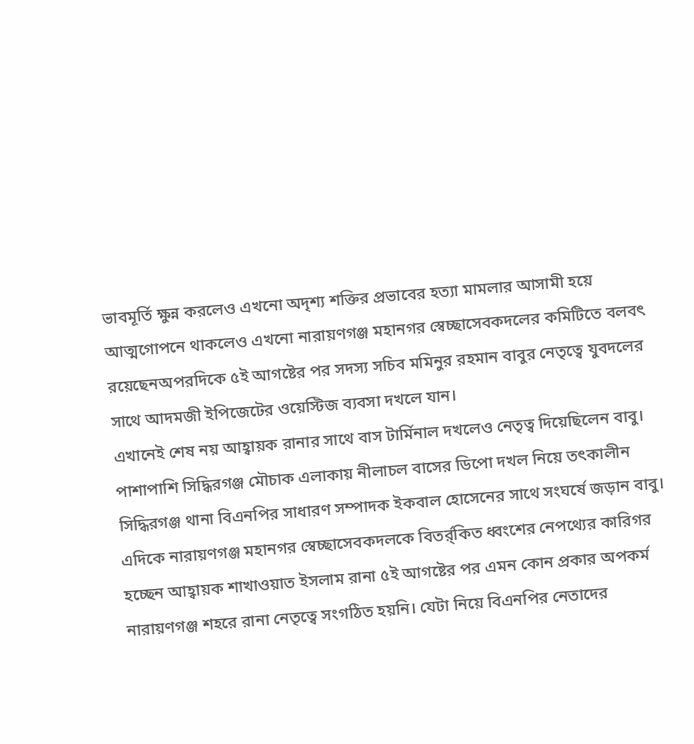ভাবমূর্তি ক্ষুন্ন করলেও এখনো অদৃশ্য শক্তির প্রভাবের হত্যা মামলার আসামী হয়ে আত্মগোপনে থাকলেও এখনো নারায়ণগঞ্জ মহানগর স্বেচ্ছাসেবকদলের কমিটিতে বলবৎ রয়েছেনঅপরদিকে ৫ই আগষ্টের পর সদস্য সচিব মমিনুর রহমান বাবুর নেতৃত্বে যুবদলের সাথে আদমজী ইপিজেটের ওয়েস্টিজ ব্যবসা দখলে যান।
এখানেই শেষ নয় আহ্বায়ক রানার সাথে বাস টার্মিনাল দখলেও নেতৃত্ব দিয়েছিলেন বাবু। পাশাপাশি সিদ্ধিরগঞ্জ মৌচাক এলাকায় নীলাচল বাসের ডিপো দখল নিয়ে তৎকালীন সিদ্ধিরগঞ্জ থানা বিএনপির সাধারণ সম্পাদক ইকবাল হোসেনের সাথে সংঘর্ষে জড়ান বাবু। এদিকে নারায়ণগঞ্জ মহানগর স্বেচ্ছাসেবকদলকে বিতর্র্কিত ধ্বংশের নেপথ্যের কারিগর হচ্ছেন আহ্বায়ক শাখাওয়াত ইসলাম রানা ৫ই আগষ্টের পর এমন কোন প্রকার অপকর্ম নারায়ণগঞ্জ শহরে রানা নেতৃত্বে সংগঠিত হয়নি। যেটা নিয়ে বিএনপির নেতাদের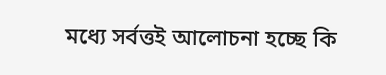মধ্যে সর্বত্তই আলোচনা হচ্ছে কি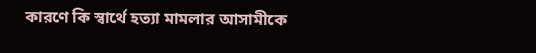কারণে কি স্বার্থে হত্যা মামলার আসামীকে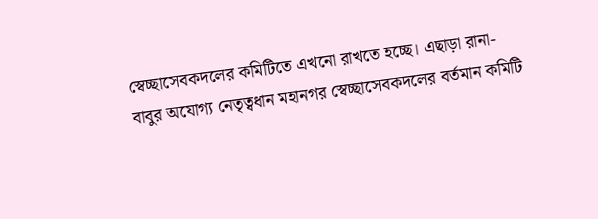স্বেচ্ছাসেবকদলের কমিটিতে এখনো রাখতে হচ্ছে। এছাড়া রানা-বাবুর অযোগ্য নেতৃত্বধান মহানগর স্বেচ্ছাসেবকদলের বর্তমান কমিটি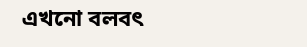এখনো বলবৎ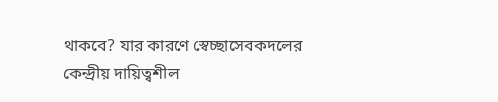থাকবে? যার কারণে স্বেচ্ছাসেবকদলের কেন্দ্রীয় দায়িত্বশীল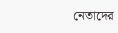নেতাদের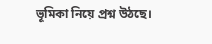ভূমিকা নিয়ে প্রশ্ন উঠছে।